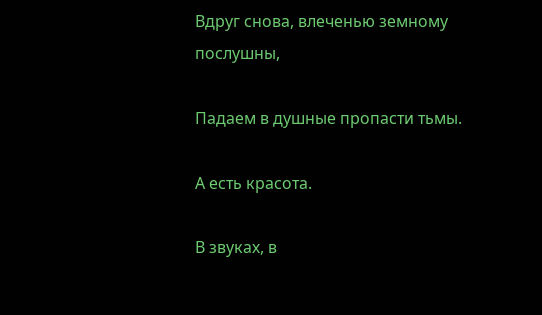Вдруг снова, влеченью земному послушны,

Падаем в душные пропасти тьмы.

А есть красота.

В звуках, в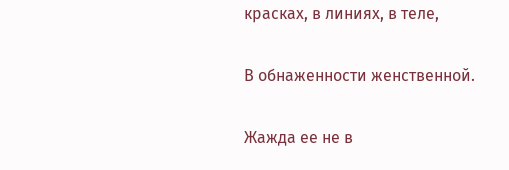красках, в линиях, в теле,

В обнаженности женственной.

Жажда ее не в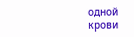одной крови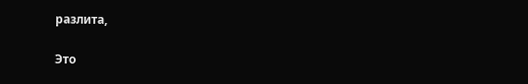разлита,

Это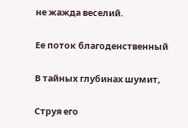не жажда веселий.

Ее поток благоденственный

В тайных глубинах шумит,

Струя его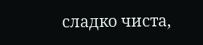сладко чиста,